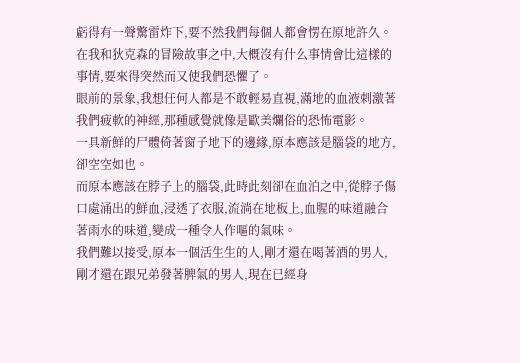虧得有一聲驚雷炸下,要不然我們每個人都會愣在原地許久。
在我和狄克森的冒險故事之中,大概沒有什么事情會比這樣的事情,要來得突然而又使我們恐懼了。
眼前的景象,我想任何人都是不敢輕易直視,滿地的血液刺激著我們疲軟的神經,那種感覺就像是歐美爛俗的恐怖電影。
一具新鮮的尸體倚著窗子地下的邊緣,原本應該是腦袋的地方,卻空空如也。
而原本應該在脖子上的腦袋,此時此刻卻在血泊之中,從脖子傷口處涌出的鮮血,浸透了衣服,流淌在地板上,血腥的味道融合著雨水的味道,變成一種令人作嘔的氣味。
我們難以接受,原本一個活生生的人,剛才還在喝著酒的男人,剛才還在跟兄弟發著脾氣的男人,現在已經身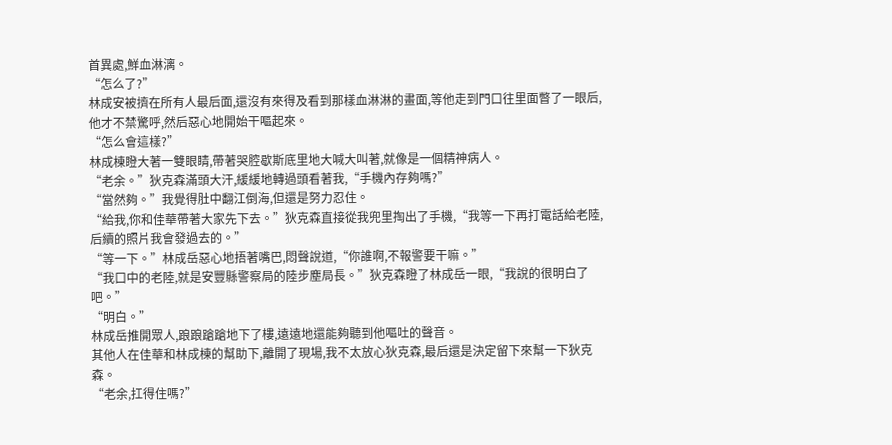首異處,鮮血淋漓。
“怎么了?”
林成安被擠在所有人最后面,還沒有來得及看到那樣血淋淋的畫面,等他走到門口往里面瞥了一眼后,他才不禁驚呼,然后惡心地開始干嘔起來。
“怎么會這樣?”
林成棟瞪大著一雙眼睛,帶著哭腔歇斯底里地大喊大叫著,就像是一個精神病人。
“老余。”狄克森滿頭大汗,緩緩地轉過頭看著我,“手機內存夠嗎?”
“當然夠。”我覺得肚中翻江倒海,但還是努力忍住。
“給我,你和佳華帶著大家先下去。”狄克森直接從我兜里掏出了手機,“我等一下再打電話給老陸,后續的照片我會發過去的。”
“等一下。”林成岳惡心地捂著嘴巴,悶聲說道,“你誰啊,不報警要干嘛。”
“我口中的老陸,就是安豐縣警察局的陸步塵局長。”狄克森瞪了林成岳一眼,“我說的很明白了吧。”
“明白。”
林成岳推開眾人,踉踉蹌蹌地下了樓,遠遠地還能夠聽到他嘔吐的聲音。
其他人在佳華和林成棟的幫助下,離開了現場,我不太放心狄克森,最后還是決定留下來幫一下狄克森。
“老余,扛得住嗎?”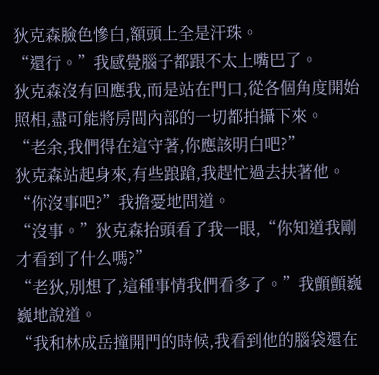狄克森臉色慘白,額頭上全是汗珠。
“還行。”我感覺腦子都跟不太上嘴巴了。
狄克森沒有回應我,而是站在門口,從各個角度開始照相,盡可能將房間內部的一切都拍攝下來。
“老余,我們得在這守著,你應該明白吧?”
狄克森站起身來,有些踉蹌,我趕忙過去扶著他。
“你沒事吧?”我擔憂地問道。
“沒事。”狄克森抬頭看了我一眼,“你知道我剛才看到了什么嗎?”
“老狄,別想了,這種事情我們看多了。”我顫顫巍巍地說道。
“我和林成岳撞開門的時候,我看到他的腦袋還在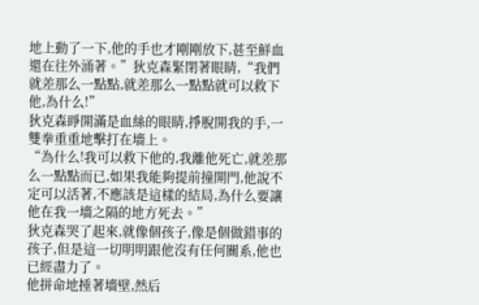地上動了一下,他的手也才剛剛放下,甚至鮮血還在往外涌著。”狄克森緊閉著眼睛,“我們就差那么一點點,就差那么一點點就可以救下他,為什么!”
狄克森睜開滿是血絲的眼睛,掙脫開我的手,一雙拳重重地擊打在墻上。
“為什么!我可以救下他的,我離他死亡,就差那么一點點而已,如果我能夠提前撞開門,他說不定可以活著,不應該是這樣的結局,為什么要讓他在我一墻之隔的地方死去。”
狄克森哭了起來,就像個孩子,像是個做錯事的孩子,但是這一切明明跟他沒有任何關系,他也已經盡力了。
他拼命地捶著墻壁,然后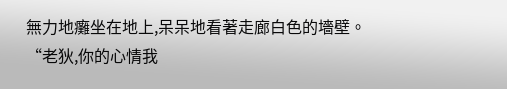無力地癱坐在地上,呆呆地看著走廊白色的墻壁。
“老狄,你的心情我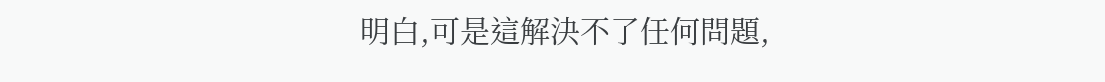明白,可是這解決不了任何問題,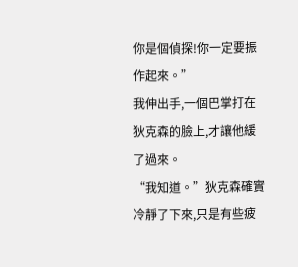你是個偵探!你一定要振作起來。”
我伸出手,一個巴掌打在狄克森的臉上,才讓他緩了過來。
“我知道。”狄克森確實冷靜了下來,只是有些疲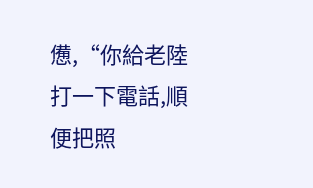憊,“你給老陸打一下電話,順便把照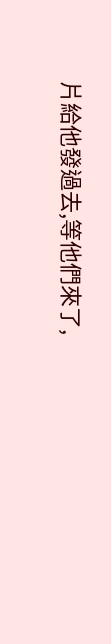片給他發過去,等他們來了,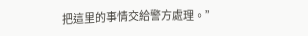把這里的事情交給警方處理。”